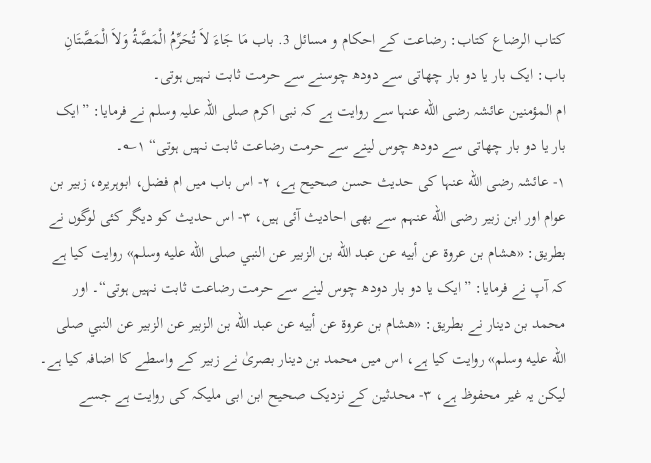كتاب الرضاع کتاب: رضاعت کے احکام و مسائل 3. باب مَا جَاءَ لاَ تُحَرِّمُ الْمَصَّةُ وَلاَ الْمَصَّتَانِ باب: ایک بار یا دو بار چھاتی سے دودھ چوسنے سے حرمت ثابت نہیں ہوتی۔
ام المؤمنین عائشہ رضی الله عنہا سے روایت ہے کہ نبی اکرم صلی اللہ علیہ وسلم نے فرمایا: ”ایک بار یا دو بار چھاتی سے دودھ چوس لینے سے حرمت رضاعت ثابت نہیں ہوتی“ ۱؎۔
۱- عائشہ رضی الله عنہا کی حدیث حسن صحیح ہے، ۲- اس باب میں ام فضل، ابوہریرہ، زبیر بن عوام اور ابن زبیر رضی الله عنہم سے بھی احادیث آئی ہیں، ۳- اس حدیث کو دیگر کئی لوگوں نے بطریق: «هشام بن عروة عن أبيه عن عبد الله بن الزبير عن النبي صلى الله عليه وسلم» روایت کیا ہے کہ آپ نے فرمایا: ”ایک یا دو بار دودھ چوس لینے سے حرمت رضاعت ثابت نہیں ہوتی“۔ اور محمد بن دینار نے بطریق: «هشام بن عروة عن أبيه عن عبد الله بن الزبير عن الزبير عن النبي صلى الله عليه وسلم» روایت کیا ہے، اس میں محمد بن دینار بصریٰ نے زبیر کے واسطے کا اضافہ کیا ہے۔ لیکن یہ غیر محفوظ ہے، ۳- محدثین کے نزدیک صحیح ابن ابی ملیکہ کی روایت ہے جسے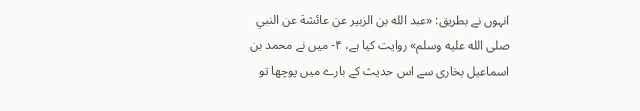انہوں نے بطریق: «عبد الله بن الزبير عن عائشة عن النبي صلى الله عليه وسلم» روایت کیا ہے، ۴- میں نے محمد بن اسماعیل بخاری سے اس حدیث کے بارے میں پوچھا تو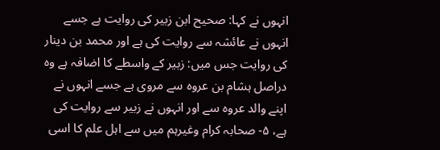انہوں نے کہا: صحیح ابن زبیر کی روایت ہے جسے انہوں نے عائشہ سے روایت کی ہے اور محمد بن دینار کی روایت جس میں: زبیر کے واسطے کا اضافہ ہے وہ دراصل ہشام بن عروہ سے مروی ہے جسے انہوں نے اپنے والد عروہ سے اور انہوں نے زبیر سے روایت کی ہے، ۵- صحابہ کرام وغیرہم میں سے اہل علم کا اسی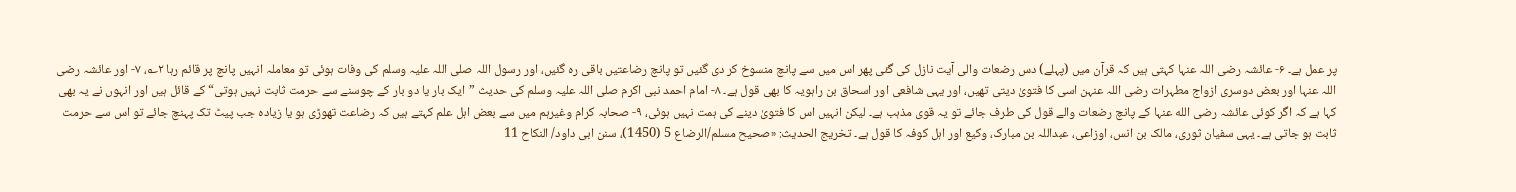پر عمل ہے۔ ۶- عائشہ رضی اللہ عنہا کہتی ہیں کہ قرآن میں (پہلے) دس رضعات والی آیت نازل کی گئی پھر اس میں سے پانچ منسوخ کر دی گئیں تو پانچ رضاعتیں باقی رہ گئیں، اور رسول اللہ صلی اللہ علیہ وسلم کی وفات ہوئی تو معاملہ انہیں پانچ پر قائم رہا ۲؎، ۷- اور عائشہ رضی اللہ عنہا اور بعض دوسری ازواج مطہرات رضی اللہ عنہن اسی کا فتویٰ دیتی تھیں، اور یہی شافعی اور اسحاق بن راہویہ کا بھی قول ہے۔ ۸- امام احمد نبی اکرم صلی اللہ علیہ وسلم کی حدیث ”ایک بار یا دو بار کے چوسنے سے حرمت ثابت نہیں ہوتی“ کے قائل ہیں اور انہوں نے یہ بھی کہا ہے کہ اگر کوئی عائشہ رضی الله عنہا کے پانچ رضعات والے قول کی طرف جائے تو یہ قوی مذہب ہے۔ لیکن انہیں اس کا فتویٰ دینے کی ہمت نہیں ہوئی، ۹- صحابہ کرام وغیرہم میں سے بعض اہل علم کہتے ہیں کہ رضاعت تھوڑی ہو یا زیادہ جب پیٹ تک پہنچ جائے تو اس سے حرمت ثابت ہو جاتی ہے۔ یہی سفیان ثوری، مالک بن انس، اوزاعی، عبداللہ بن مبارک، وکیع اور اہل کوفہ کا قول ہے۔ تخریج الحدیث: «صحیح مسلم/الرضاع 5 (1450)، سنن ابی داود/ النکاح 11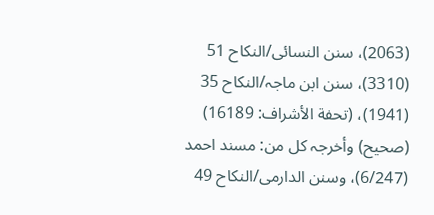(2063)، سنن النسائی/النکاح 51 (3310)، سنن ابن ماجہ/النکاح 35 (1941)، (تحفة الأشراف: 16189) (صحیح) وأخرجہ کل من: مسند احمد (6/247)، وسنن الدارمی/النکاح 49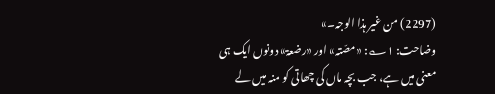(2297) من غیر ہذا الوجہ۔»
وضاحت: ۱؎: «مصّتہ» اور «رضعۃ» دونوں ایک ہی معنی میں ہے، جب بچہ ماں کی چھاتی کو منہ میں لے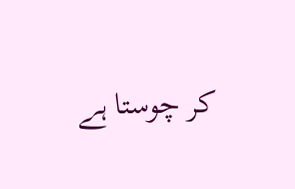کر چوستا ہے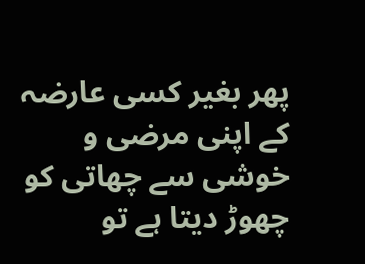پھر بغیر کسی عارضہ کے اپنی مرضی و خوشی سے چھاتی کو چھوڑ دیتا ہے تو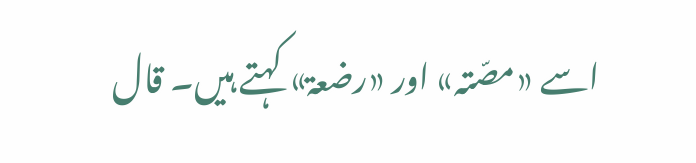اسے «مصّتہ» اور «رضعۃ» کہتے ہیں۔ قال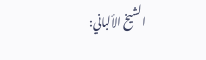الشيخ الألباني: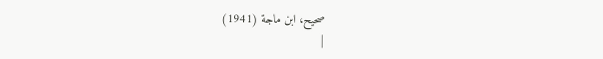صحيح، ابن ماجة (1941)
|